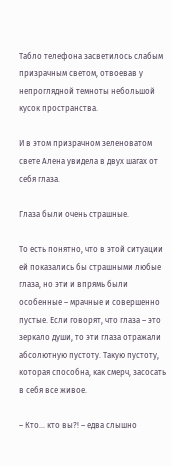Табло телефона засветилось слабым призрачным светом, отвоевав у непроглядной темноты небольшой кусок пространства.

И в этом призрачном зеленоватом свете Алена увидела в двух шагах от себя глаза.

Глаза были очень страшные.

То есть понятно, что в этой ситуации ей показались бы страшными любые глаза, но эти и впрямь были особенные – мрачные и совершенно пустые. Если говорят, что глаза – это зеркало души, то эти глаза отражали абсолютную пустоту. Такую пустоту, которая способна, как смерч, засосать в себя все живое.

– Кто… кто вы?! – едва слышно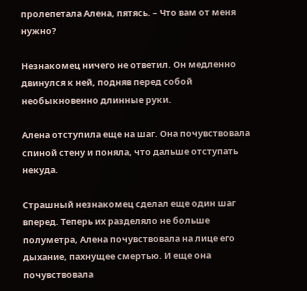пролепетала Алена, пятясь. – Что вам от меня нужно?

Незнакомец ничего не ответил. Он медленно двинулся к ней, подняв перед собой необыкновенно длинные руки.

Алена отступила еще на шаг. Она почувствовала спиной стену и поняла, что дальше отступать некуда.

Страшный незнакомец сделал еще один шаг вперед. Теперь их разделяло не больше полуметра, Алена почувствовала на лице его дыхание, пахнущее смертью. И еще она почувствовала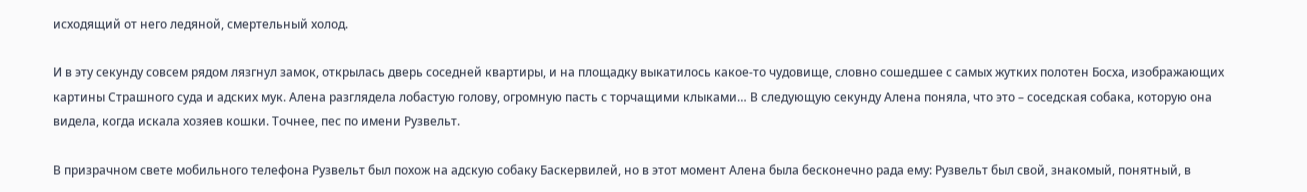исходящий от него ледяной, смертельный холод.

И в эту секунду совсем рядом лязгнул замок, открылась дверь соседней квартиры, и на площадку выкатилось какое-то чудовище, словно сошедшее с самых жутких полотен Босха, изображающих картины Страшного суда и адских мук. Алена разглядела лобастую голову, огромную пасть с торчащими клыками… В следующую секунду Алена поняла, что это – соседская собака, которую она видела, когда искала хозяев кошки. Точнее, пес по имени Рузвельт.

В призрачном свете мобильного телефона Рузвельт был похож на адскую собаку Баскервилей, но в этот момент Алена была бесконечно рада ему: Рузвельт был свой, знакомый, понятный, в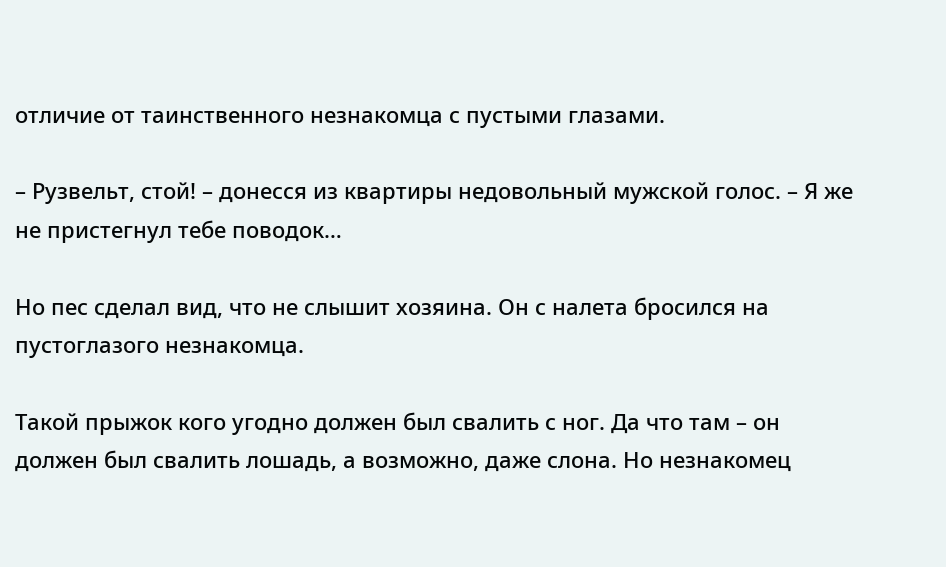отличие от таинственного незнакомца с пустыми глазами.

– Рузвельт, стой! – донесся из квартиры недовольный мужской голос. – Я же не пристегнул тебе поводок…

Но пес сделал вид, что не слышит хозяина. Он с налета бросился на пустоглазого незнакомца.

Такой прыжок кого угодно должен был свалить с ног. Да что там – он должен был свалить лошадь, а возможно, даже слона. Но незнакомец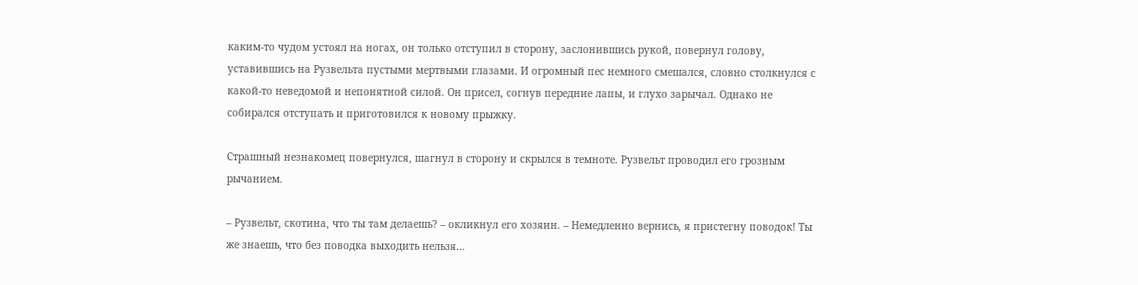каким-то чудом устоял на ногах, он только отступил в сторону, заслонившись рукой, повернул голову, уставившись на Рузвельта пустыми мертвыми глазами. И огромный пес немного смешался, словно столкнулся с какой-то неведомой и непонятной силой. Он присел, согнув передние лапы, и глухо зарычал. Однако не собирался отступать и приготовился к новому прыжку.

Страшный незнакомец повернулся, шагнул в сторону и скрылся в темноте. Рузвельт проводил его грозным рычанием.

– Рузвельт, скотина, что ты там делаешь? – окликнул его хозяин. – Немедленно вернись, я пристегну поводок! Ты же знаешь, что без поводка выходить нельзя…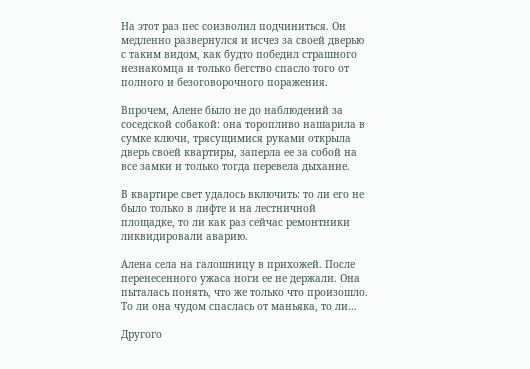На этот раз пес соизволил подчиниться. Он медленно развернулся и исчез за своей дверью с таким видом, как будто победил страшного незнакомца и только бегство спасло того от полного и безоговорочного поражения.

Впрочем, Алене было не до наблюдений за соседской собакой: она торопливо нашарила в сумке ключи, трясущимися руками открыла дверь своей квартиры, заперла ее за собой на все замки и только тогда перевела дыхание.

В квартире свет удалось включить: то ли его не было только в лифте и на лестничной площадке, то ли как раз сейчас ремонтники ликвидировали аварию.

Алена села на галошницу в прихожей. После перенесенного ужаса ноги ее не держали. Она пыталась понять, что же только что произошло. То ли она чудом спаслась от маньяка, то ли…

Другого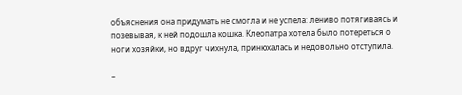объяснения она придумать не смогла и не успела: лениво потягиваясь и позевывая, к ней подошла кошка. Клеопатра хотела было потереться о ноги хозяйки, но вдруг чихнула, принюхалась и недовольно отступила.

–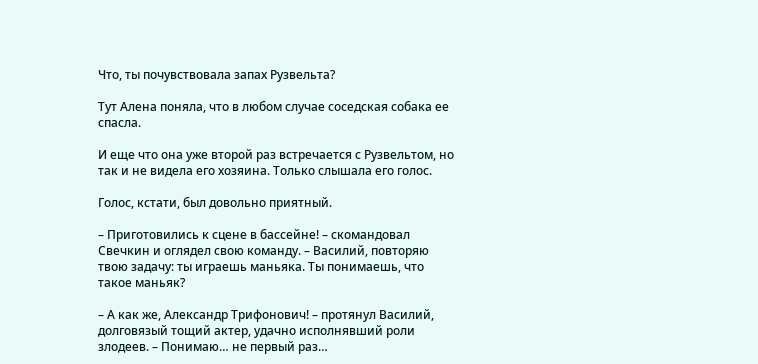Что, ты почувствовала запах Рузвельта?

Тут Алена поняла, что в любом случае соседская собака ее спасла.

И еще что она уже второй раз встречается с Рузвельтом, но так и не видела его хозяина. Только слышала его голос.

Голос, кстати, был довольно приятный.

– Приготовились к сцене в бассейне! – скомандовал Свечкин и оглядел свою команду. – Василий, повторяю твою задачу: ты играешь маньяка. Ты понимаешь, что такое маньяк?

– А как же, Александр Трифонович! – протянул Василий, долговязый тощий актер, удачно исполнявший роли злодеев. – Понимаю… не первый раз…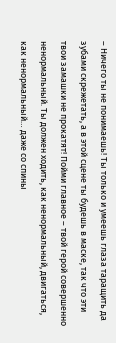– Ничего ты не понимаешь! Ты только и умеешь глаза таращить да зубами скрежетать, а в этой сцене ты будешь в маске, так что эти твои замашки не прокатят! Пойми главное – твой герой совершенно ненормальный. Ты должен ходить, как ненормальный, двигаться, как ненормальный… даже со спины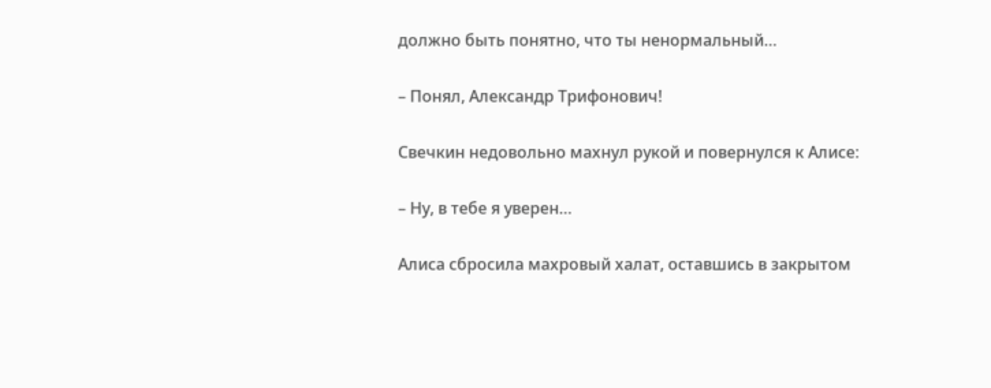должно быть понятно, что ты ненормальный…

– Понял, Александр Трифонович!

Свечкин недовольно махнул рукой и повернулся к Алисе:

– Ну, в тебе я уверен…

Алиса сбросила махровый халат, оставшись в закрытом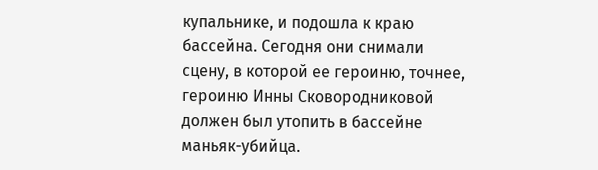купальнике, и подошла к краю бассейна. Сегодня они снимали сцену, в которой ее героиню, точнее, героиню Инны Сковородниковой должен был утопить в бассейне маньяк-убийца.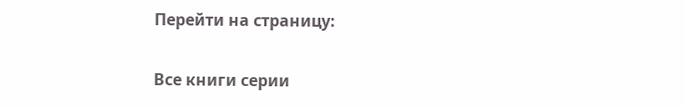Перейти на страницу:

Все книги серии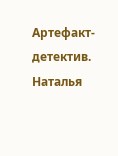Артефакт-детектив. Наталья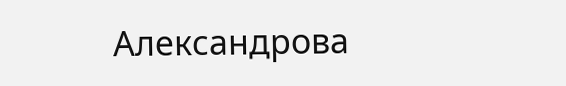Александрова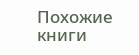Похожие книги